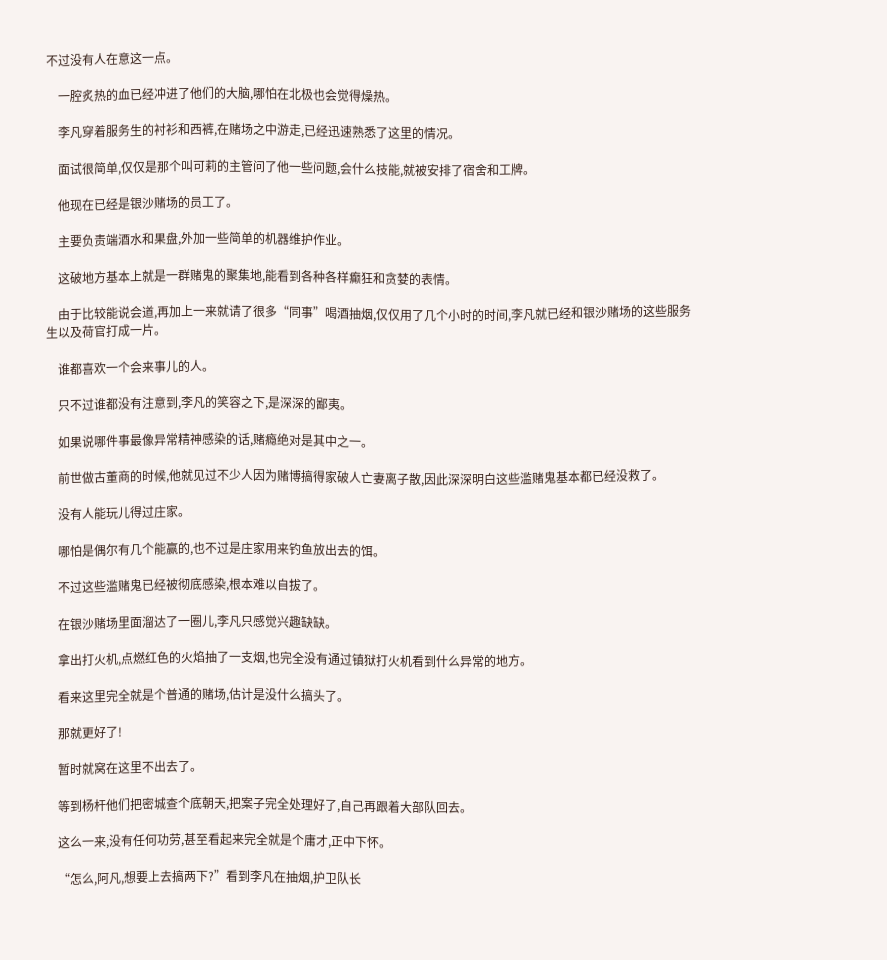不过没有人在意这一点。

    一腔炙热的血已经冲进了他们的大脑,哪怕在北极也会觉得燥热。

    李凡穿着服务生的衬衫和西裤,在赌场之中游走,已经迅速熟悉了这里的情况。

    面试很简单,仅仅是那个叫可莉的主管问了他一些问题,会什么技能,就被安排了宿舍和工牌。

    他现在已经是银沙赌场的员工了。

    主要负责端酒水和果盘,外加一些简单的机器维护作业。

    这破地方基本上就是一群赌鬼的聚集地,能看到各种各样癫狂和贪婪的表情。

    由于比较能说会道,再加上一来就请了很多“同事”喝酒抽烟,仅仅用了几个小时的时间,李凡就已经和银沙赌场的这些服务生以及荷官打成一片。

    谁都喜欢一个会来事儿的人。

    只不过谁都没有注意到,李凡的笑容之下,是深深的鄙夷。

    如果说哪件事最像异常精神感染的话,赌瘾绝对是其中之一。

    前世做古董商的时候,他就见过不少人因为赌博搞得家破人亡妻离子散,因此深深明白这些滥赌鬼基本都已经没救了。

    没有人能玩儿得过庄家。

    哪怕是偶尔有几个能赢的,也不过是庄家用来钓鱼放出去的饵。

    不过这些滥赌鬼已经被彻底感染,根本难以自拔了。

    在银沙赌场里面溜达了一圈儿,李凡只感觉兴趣缺缺。

    拿出打火机,点燃红色的火焰抽了一支烟,也完全没有通过镇狱打火机看到什么异常的地方。

    看来这里完全就是个普通的赌场,估计是没什么搞头了。

    那就更好了!

    暂时就窝在这里不出去了。

    等到杨杆他们把密城查个底朝天,把案子完全处理好了,自己再跟着大部队回去。

    这么一来,没有任何功劳,甚至看起来完全就是个庸才,正中下怀。

    “怎么,阿凡,想要上去搞两下?”看到李凡在抽烟,护卫队长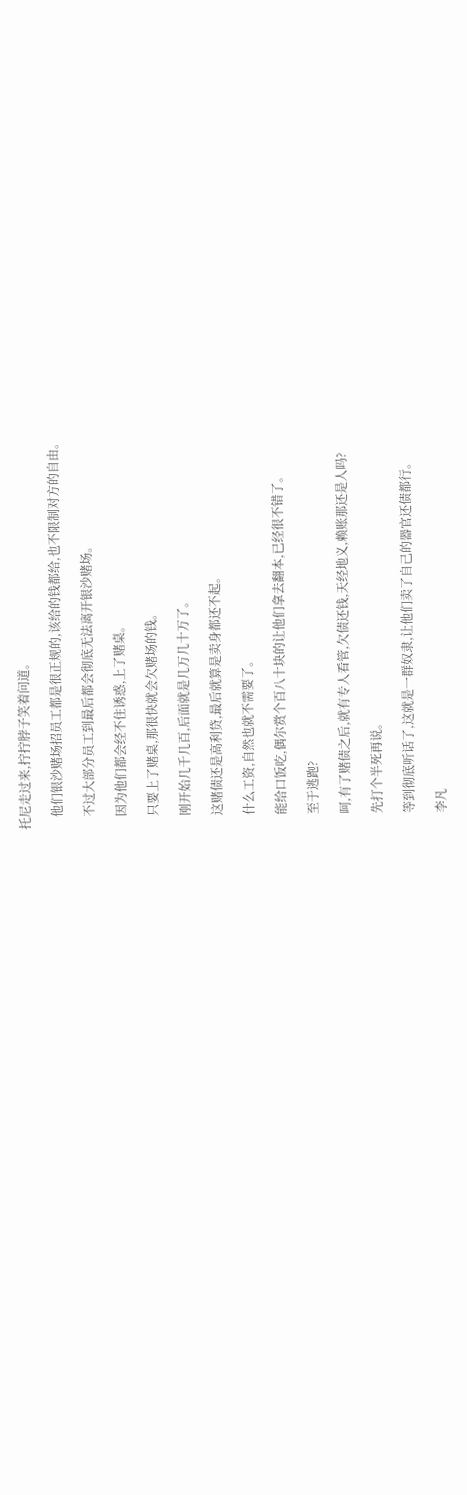托尼走过来,拧拧脖子笑着问道。

    他们银沙赌场招员工都是很正规的,该给的钱都给,也不限制对方的自由。

    不过大部分员工到最后都会彻底无法离开银沙赌场。

    因为他们都会经不住诱惑,上了赌桌。

    只要上了赌桌,那很快就会欠赌场的钱。

    刚开始几千几百,后面就是几万几十万了。

    这赌债还是高利贷,最后就算是卖身都还不起。

    什么工资,自然也就不需要了。

    能给口饭吃,偶尔赏个百八十块的让他们拿去翻本,已经很不错了。

    至于逃跑?

    呵,有了赌债之后,就有专人看管,欠债还钱,天经地义,赖账那还是人吗?

    先打个半死再说。

    等到彻底听话了,这就是一群奴隶,让他们卖了自己的器官还债都行。

    李凡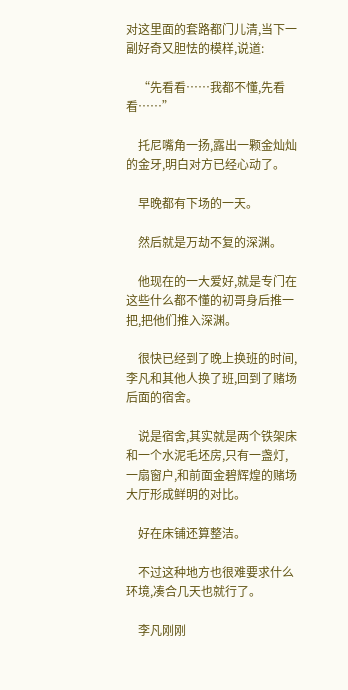对这里面的套路都门儿清,当下一副好奇又胆怯的模样,说道:

    “先看看……我都不懂,先看看……”

    托尼嘴角一扬,露出一颗金灿灿的金牙,明白对方已经心动了。

    早晚都有下场的一天。

    然后就是万劫不复的深渊。

    他现在的一大爱好,就是专门在这些什么都不懂的初哥身后推一把,把他们推入深渊。

    很快已经到了晚上换班的时间,李凡和其他人换了班,回到了赌场后面的宿舍。

    说是宿舍,其实就是两个铁架床和一个水泥毛坯房,只有一盏灯,一扇窗户,和前面金碧辉煌的赌场大厅形成鲜明的对比。

    好在床铺还算整洁。

    不过这种地方也很难要求什么环境,凑合几天也就行了。

    李凡刚刚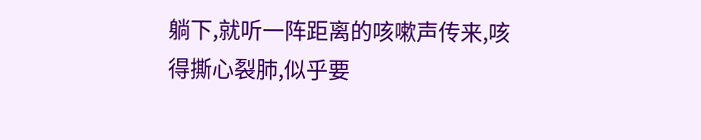躺下,就听一阵距离的咳嗽声传来,咳得撕心裂肺,似乎要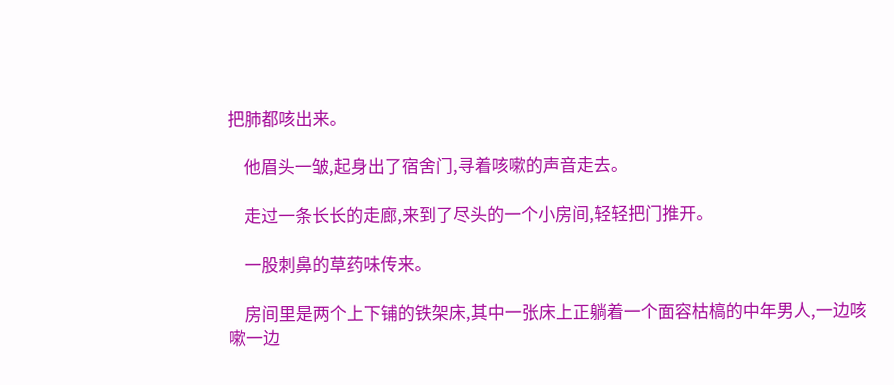把肺都咳出来。

    他眉头一皱,起身出了宿舍门,寻着咳嗽的声音走去。

    走过一条长长的走廊,来到了尽头的一个小房间,轻轻把门推开。

    一股刺鼻的草药味传来。

    房间里是两个上下铺的铁架床,其中一张床上正躺着一个面容枯槁的中年男人,一边咳嗽一边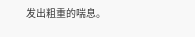发出粗重的喘息。